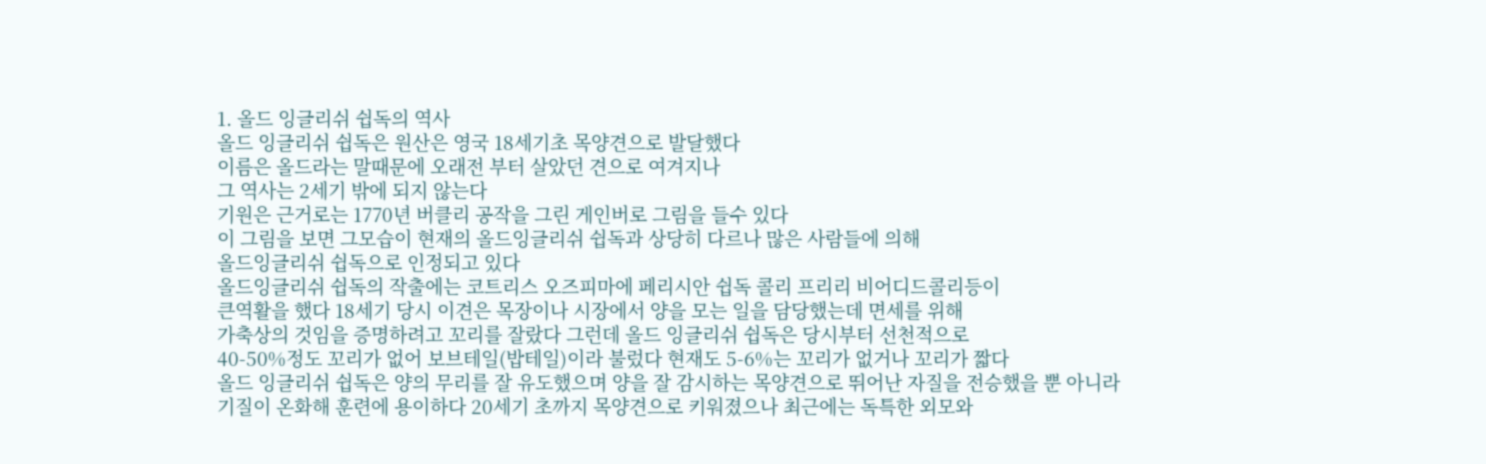1. 올드 잉글리쉬 쉽독의 역사
올드 잉글리쉬 쉽독은 원산은 영국 18세기초 목양견으로 발달했다
이름은 올드라는 말때문에 오래전 부터 살았던 견으로 여겨지나
그 역사는 2세기 밖에 되지 않는다
기원은 근거로는 1770년 버클리 공작을 그린 게인버로 그림을 들수 있다
이 그림을 보면 그모습이 현재의 올드잉글리쉬 쉽독과 상당히 다르나 많은 사람들에 의해
올드잉글리쉬 쉽독으로 인정되고 있다
올드잉글리쉬 쉽독의 작출에는 코트리스 오즈피마에 페리시안 쉽독 콜리 프리리 비어디드콜리등이
큰역활을 했다 18세기 당시 이견은 목장이나 시장에서 양을 모는 일을 담당했는데 면세를 위해
가축상의 것임을 증명하려고 꼬리를 잘랐다 그런데 올드 잉글리쉬 쉽독은 당시부터 선천적으로
40-50%정도 꼬리가 없어 보브테일(밥테일)이라 불렀다 현재도 5-6%는 꼬리가 없거나 꼬리가 짧다
올드 잉글리쉬 쉽독은 양의 무리를 잘 유도했으며 양을 잘 감시하는 목양견으로 뛰어난 자질을 전승했을 뿐 아니라
기질이 온화해 훈련에 용이하다 20세기 초까지 목양견으로 키워졌으나 최근에는 독특한 외모와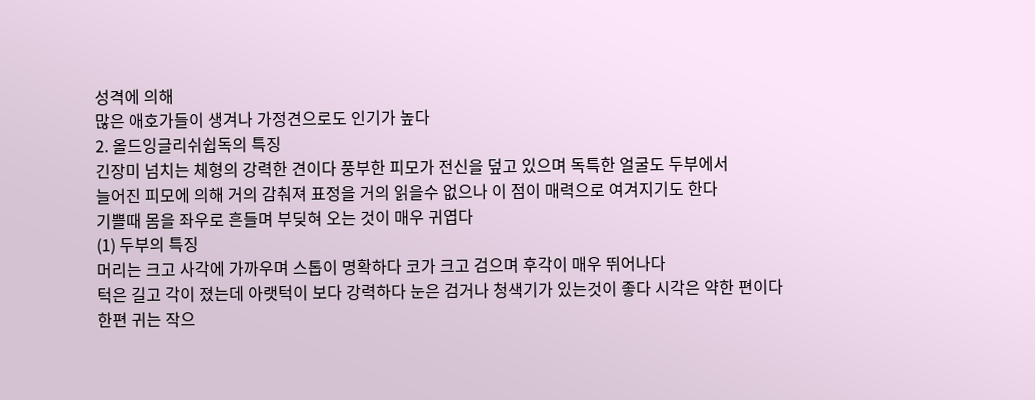성격에 의해
많은 애호가들이 생겨나 가정견으로도 인기가 높다
2. 올드잉글리쉬쉽독의 특징
긴장미 넘치는 체형의 강력한 견이다 풍부한 피모가 전신을 덮고 있으며 독특한 얼굴도 두부에서
늘어진 피모에 의해 거의 감춰져 표정을 거의 읽을수 없으나 이 점이 매력으로 여겨지기도 한다
기쁠때 몸을 좌우로 흔들며 부딪혀 오는 것이 매우 귀엽다
(1) 두부의 특징
머리는 크고 사각에 가까우며 스톱이 명확하다 코가 크고 검으며 후각이 매우 뛰어나다
턱은 길고 각이 졌는데 아랫턱이 보다 강력하다 눈은 검거나 청색기가 있는것이 좋다 시각은 약한 편이다
한편 귀는 작으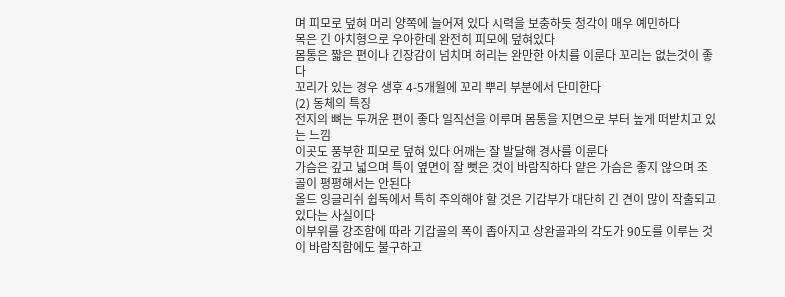며 피모로 덮혀 머리 양쪽에 늘어져 있다 시력을 보충하듯 청각이 매우 예민하다
목은 긴 아치형으로 우아한데 완전히 피모에 덮혀있다
몸통은 짧은 편이나 긴장감이 넘치며 허리는 완만한 아치를 이룬다 꼬리는 없는것이 좋다
꼬리가 있는 경우 생후 4-5개월에 꼬리 뿌리 부분에서 단미한다
(2) 동체의 특징
전지의 뼈는 두꺼운 편이 좋다 일직선을 이루며 몸통을 지면으로 부터 높게 떠받치고 있는 느낌
이곳도 풍부한 피모로 덮혀 있다 어깨는 잘 발달해 경사를 이룬다
가슴은 깊고 넓으며 특이 옆면이 잘 뻣은 것이 바람직하다 얕은 가슴은 좋지 않으며 조골이 평평해서는 안된다
올드 잉글리쉬 쉽독에서 특히 주의해야 할 것은 기갑부가 대단히 긴 견이 많이 작출되고 있다는 사실이다
이부위를 강조함에 따라 기갑골의 폭이 좁아지고 상완골과의 각도가 90도를 이루는 것이 바람직함에도 불구하고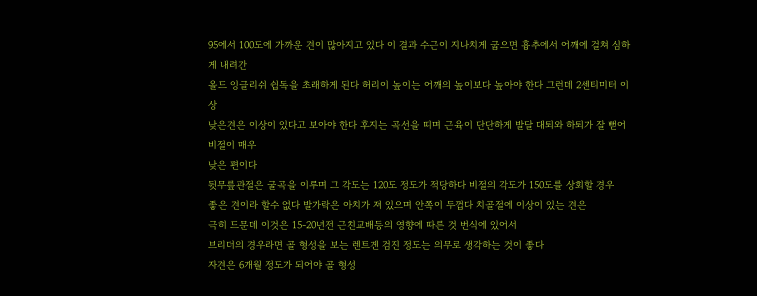95에서 100도에 가까운 견이 많아지고 있다 이 결과 수근이 지나치게 굽으면 흉추에서 어깨에 걸쳐 심하게 내려간
올드 잉글리쉬 쉽독을 초래하게 된다 허리이 높이는 어깨의 높이보다 높아야 한다 그런데 2센티미터 이상
낮은견은 이상이 있다고 보아야 한다 후지는 곡선을 띠며 근육이 단단하게 발달 대퇴와 하퇴가 잘 뻗어 비절이 매우
낮은 편이다
뒷무릎관절은 굴곡을 이루며 그 각도는 120도 정도가 적당하다 비절의 각도가 150도를 상회할 경우
좋은 견이라 할수 없다 발가락은 아치가 져 있으며 안쪽이 두껍다 치골절에 이상이 있는 견은
극히 드문데 이것은 15-20년전 근친교배등의 영향에 따른 것 번식에 있어서
브리더의 경우라면 골 형성을 보는 렌트겐 검진 정도는 의무로 생각하는 것이 좋다
자견은 6개월 정도가 되어야 골 형성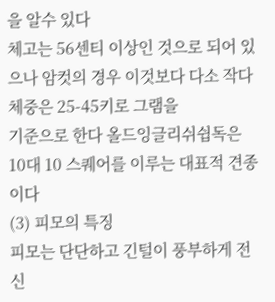을 알수 있다
체고는 56센티 이상인 것으로 되어 있으나 암컷의 경우 이것보다 다소 작다 체중은 25-45키로 그램을
기준으로 한다 올드잉글리쉬쉽독은 10대 10 스퀘어를 이루는 대표적 견종이다
(3) 피모의 특징
피모는 단단하고 긴털이 풍부하게 전신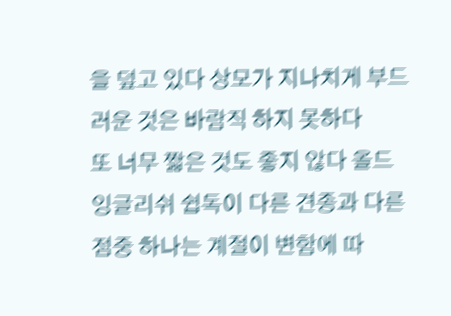을 덮고 있다 상모가 지나치게 부드러운 것은 바람직 하지 못하다
또 너무 짧은 것도 좋지 않다 올드 잉글리쉬 쉽독이 다른 견종과 다른 점중 하나는 계절이 변함에 따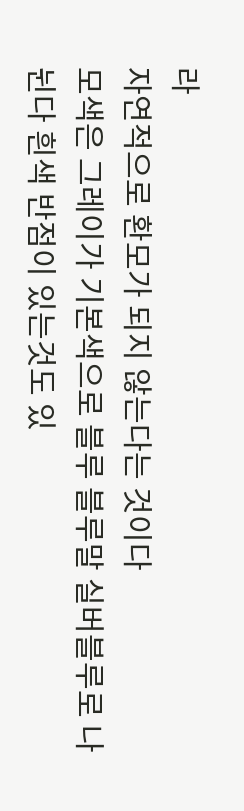라
자연적으로 환모가 되지 않는다는 것이다
모색은 그레이가 기본색으로 블루 블루말 실버블루로 나뉜다 흰색 반점이 있는것도 있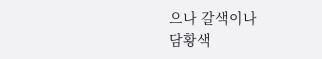으나 갈색이나
담황색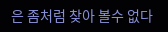은 좀처럼 찾아 볼수 없다